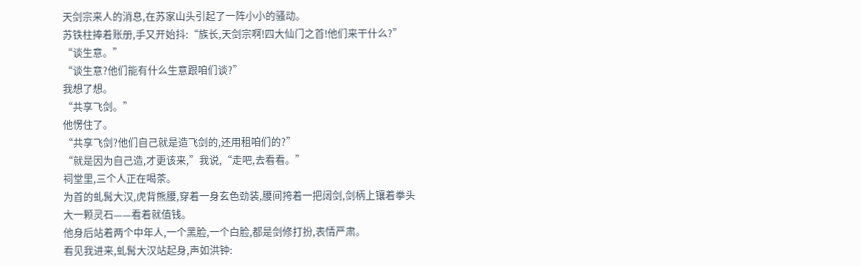天剑宗来人的消息,在苏家山头引起了一阵小小的骚动。
苏铁柱捧着账册,手又开始抖:“族长,天剑宗啊!四大仙门之首!他们来干什么?”
“谈生意。”
“谈生意?他们能有什么生意跟咱们谈?”
我想了想。
“共享飞剑。”
他愣住了。
“共享飞剑?他们自己就是造飞剑的,还用租咱们的?”
“就是因为自己造,才更该来,”我说,“走吧,去看看。”
祠堂里,三个人正在喝茶。
为首的虬髯大汉,虎背熊腰,穿着一身玄色劲装,腰间挎着一把阔剑,剑柄上镶着拳头大一颗灵石——看着就值钱。
他身后站着两个中年人,一个黑脸,一个白脸,都是剑修打扮,表情严肃。
看见我进来,虬髯大汉站起身,声如洪钟: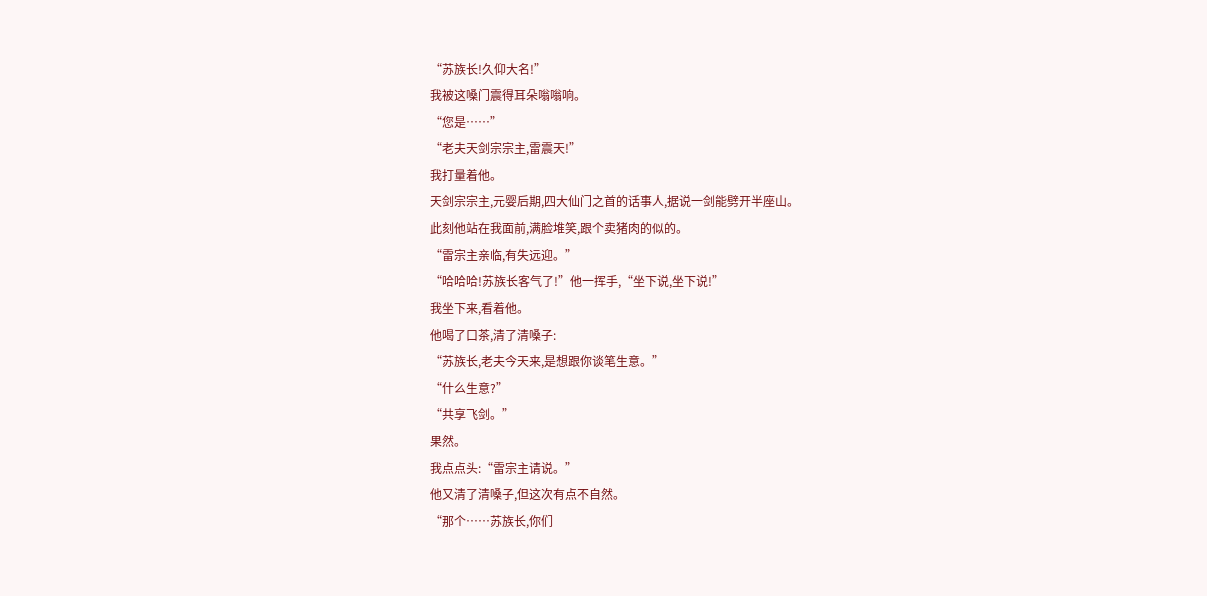“苏族长!久仰大名!”
我被这嗓门震得耳朵嗡嗡响。
“您是……”
“老夫天剑宗宗主,雷震天!”
我打量着他。
天剑宗宗主,元婴后期,四大仙门之首的话事人,据说一剑能劈开半座山。
此刻他站在我面前,满脸堆笑,跟个卖猪肉的似的。
“雷宗主亲临,有失远迎。”
“哈哈哈!苏族长客气了!”他一挥手,“坐下说,坐下说!”
我坐下来,看着他。
他喝了口茶,清了清嗓子:
“苏族长,老夫今天来,是想跟你谈笔生意。”
“什么生意?”
“共享飞剑。”
果然。
我点点头:“雷宗主请说。”
他又清了清嗓子,但这次有点不自然。
“那个……苏族长,你们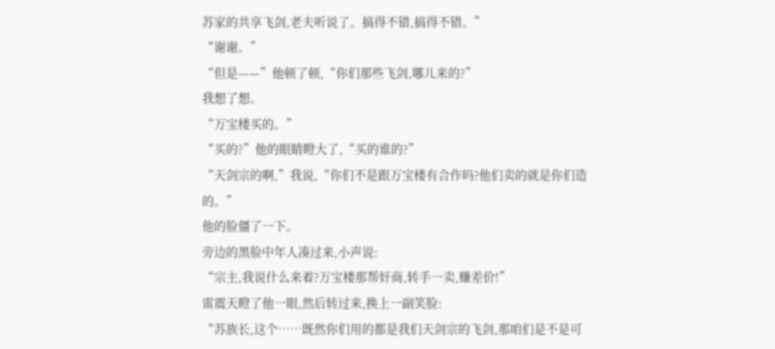苏家的共享飞剑,老夫听说了。搞得不错,搞得不错。”
“谢谢。”
“但是——”他顿了顿,“你们那些飞剑,哪儿来的?”
我想了想。
“万宝楼买的。”
“买的?”他的眼睛瞪大了,“买的谁的?”
“天剑宗的啊,”我说,“你们不是跟万宝楼有合作吗?他们卖的就是你们造的。”
他的脸僵了一下。
旁边的黑脸中年人凑过来,小声说:
“宗主,我说什么来着?万宝楼那帮奸商,转手一卖,赚差价!”
雷震天瞪了他一眼,然后转过来,换上一副笑脸:
“苏族长,这个……既然你们用的都是我们天剑宗的飞剑,那咱们是不是可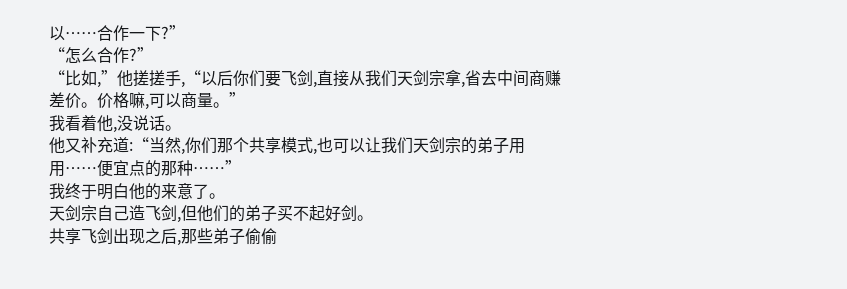以……合作一下?”
“怎么合作?”
“比如,”他搓搓手,“以后你们要飞剑,直接从我们天剑宗拿,省去中间商赚差价。价格嘛,可以商量。”
我看着他,没说话。
他又补充道:“当然,你们那个共享模式,也可以让我们天剑宗的弟子用用……便宜点的那种……”
我终于明白他的来意了。
天剑宗自己造飞剑,但他们的弟子买不起好剑。
共享飞剑出现之后,那些弟子偷偷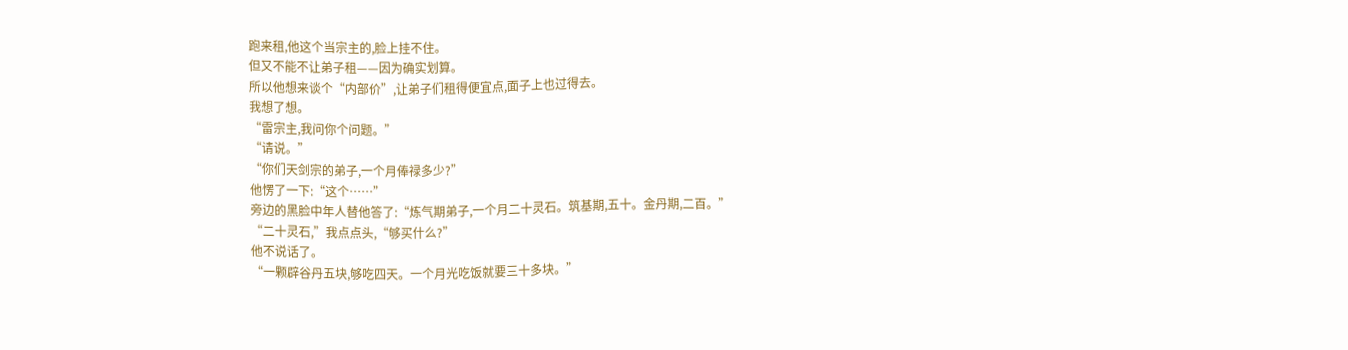跑来租,他这个当宗主的,脸上挂不住。
但又不能不让弟子租——因为确实划算。
所以他想来谈个“内部价”,让弟子们租得便宜点,面子上也过得去。
我想了想。
“雷宗主,我问你个问题。”
“请说。”
“你们天剑宗的弟子,一个月俸禄多少?”
他愣了一下:“这个……”
旁边的黑脸中年人替他答了:“炼气期弟子,一个月二十灵石。筑基期,五十。金丹期,二百。”
“二十灵石,”我点点头,“够买什么?”
他不说话了。
“一颗辟谷丹五块,够吃四天。一个月光吃饭就要三十多块。”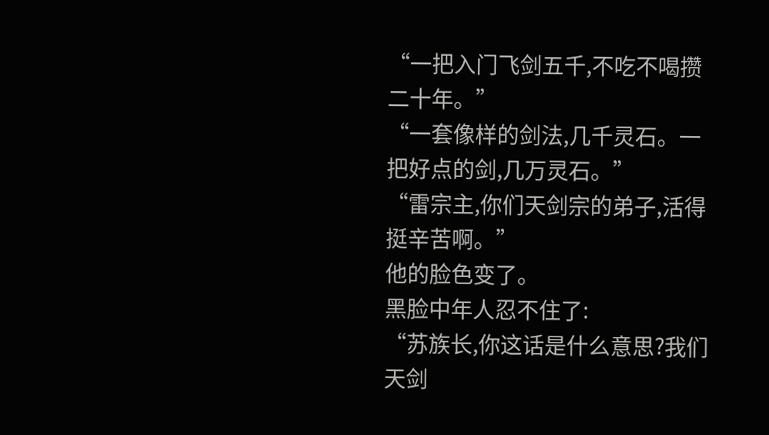“一把入门飞剑五千,不吃不喝攒二十年。”
“一套像样的剑法,几千灵石。一把好点的剑,几万灵石。”
“雷宗主,你们天剑宗的弟子,活得挺辛苦啊。”
他的脸色变了。
黑脸中年人忍不住了:
“苏族长,你这话是什么意思?我们天剑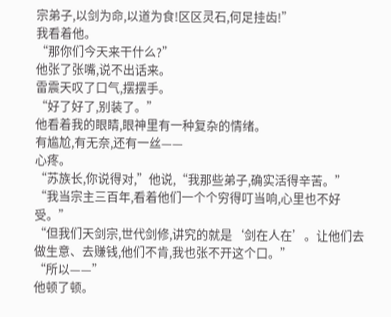宗弟子,以剑为命,以道为食!区区灵石,何足挂齿!”
我看着他。
“那你们今天来干什么?”
他张了张嘴,说不出话来。
雷震天叹了口气,摆摆手。
“好了好了,别装了。”
他看着我的眼睛,眼神里有一种复杂的情绪。
有尴尬,有无奈,还有一丝——
心疼。
“苏族长,你说得对,”他说,“我那些弟子,确实活得辛苦。”
“我当宗主三百年,看着他们一个个穷得叮当响,心里也不好受。”
“但我们天剑宗,世代剑修,讲究的就是‘剑在人在’。让他们去做生意、去赚钱,他们不肯,我也张不开这个口。”
“所以——”
他顿了顿。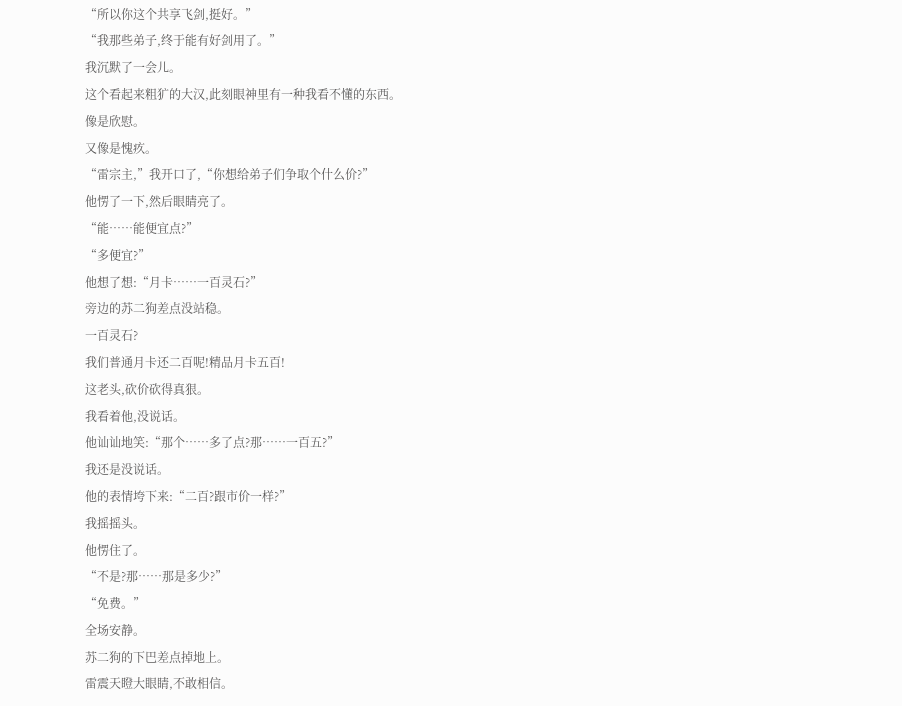“所以你这个共享飞剑,挺好。”
“我那些弟子,终于能有好剑用了。”
我沉默了一会儿。
这个看起来粗犷的大汉,此刻眼神里有一种我看不懂的东西。
像是欣慰。
又像是愧疚。
“雷宗主,”我开口了,“你想给弟子们争取个什么价?”
他愣了一下,然后眼睛亮了。
“能……能便宜点?”
“多便宜?”
他想了想:“月卡……一百灵石?”
旁边的苏二狗差点没站稳。
一百灵石?
我们普通月卡还二百呢!精品月卡五百!
这老头,砍价砍得真狠。
我看着他,没说话。
他讪讪地笑:“那个……多了点?那……一百五?”
我还是没说话。
他的表情垮下来:“二百?跟市价一样?”
我摇摇头。
他愣住了。
“不是?那……那是多少?”
“免费。”
全场安静。
苏二狗的下巴差点掉地上。
雷震天瞪大眼睛,不敢相信。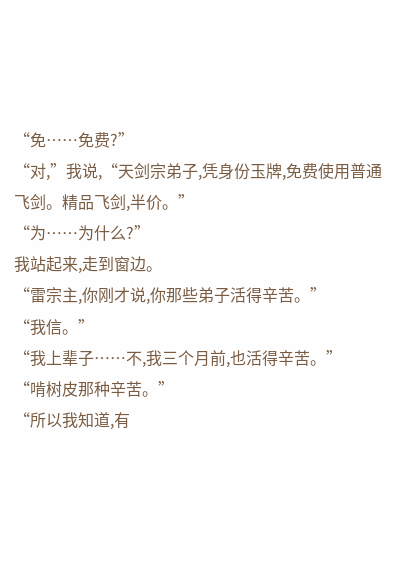“免……免费?”
“对,”我说,“天剑宗弟子,凭身份玉牌,免费使用普通飞剑。精品飞剑,半价。”
“为……为什么?”
我站起来,走到窗边。
“雷宗主,你刚才说,你那些弟子活得辛苦。”
“我信。”
“我上辈子……不,我三个月前,也活得辛苦。”
“啃树皮那种辛苦。”
“所以我知道,有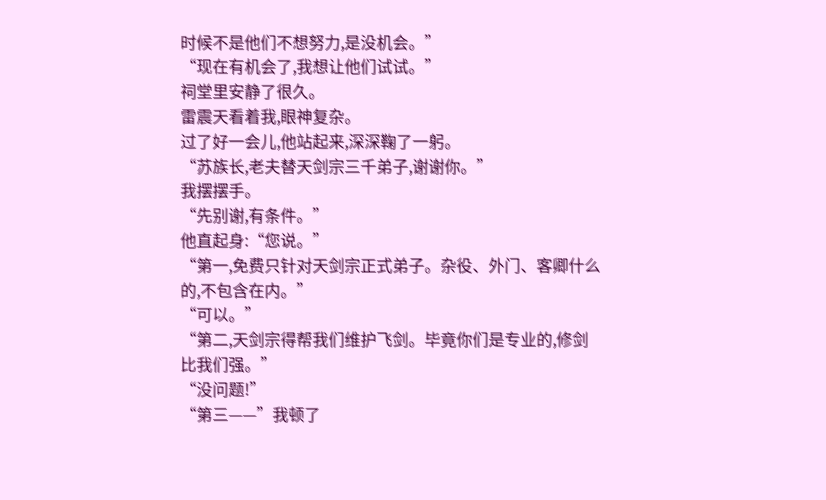时候不是他们不想努力,是没机会。”
“现在有机会了,我想让他们试试。”
祠堂里安静了很久。
雷震天看着我,眼神复杂。
过了好一会儿,他站起来,深深鞠了一躬。
“苏族长,老夫替天剑宗三千弟子,谢谢你。”
我摆摆手。
“先别谢,有条件。”
他直起身:“您说。”
“第一,免费只针对天剑宗正式弟子。杂役、外门、客卿什么的,不包含在内。”
“可以。”
“第二,天剑宗得帮我们维护飞剑。毕竟你们是专业的,修剑比我们强。”
“没问题!”
“第三——”我顿了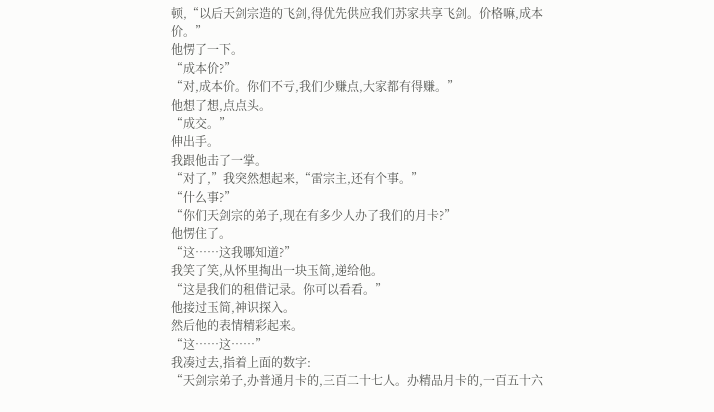顿,“以后天剑宗造的飞剑,得优先供应我们苏家共享飞剑。价格嘛,成本价。”
他愣了一下。
“成本价?”
“对,成本价。你们不亏,我们少赚点,大家都有得赚。”
他想了想,点点头。
“成交。”
伸出手。
我跟他击了一掌。
“对了,”我突然想起来,“雷宗主,还有个事。”
“什么事?”
“你们天剑宗的弟子,现在有多少人办了我们的月卡?”
他愣住了。
“这……这我哪知道?”
我笑了笑,从怀里掏出一块玉简,递给他。
“这是我们的租借记录。你可以看看。”
他接过玉简,神识探入。
然后他的表情精彩起来。
“这……这……”
我凑过去,指着上面的数字:
“天剑宗弟子,办普通月卡的,三百二十七人。办精品月卡的,一百五十六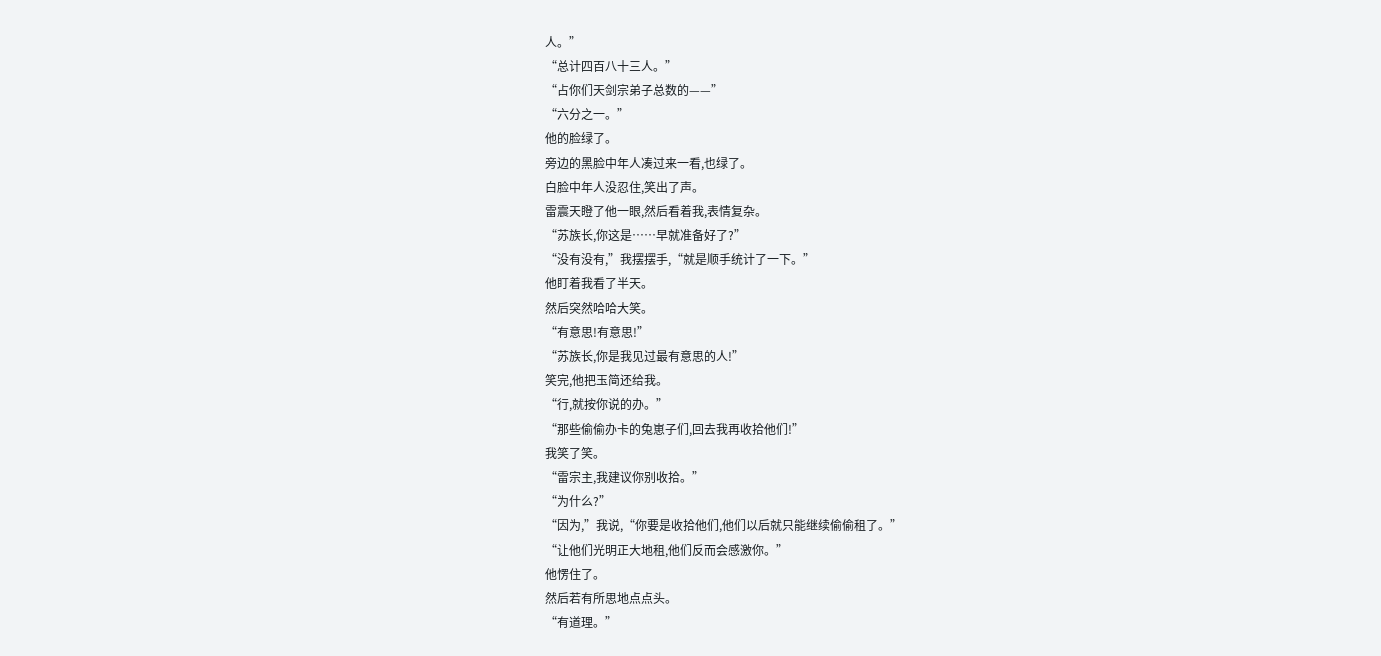人。”
“总计四百八十三人。”
“占你们天剑宗弟子总数的——”
“六分之一。”
他的脸绿了。
旁边的黑脸中年人凑过来一看,也绿了。
白脸中年人没忍住,笑出了声。
雷震天瞪了他一眼,然后看着我,表情复杂。
“苏族长,你这是……早就准备好了?”
“没有没有,”我摆摆手,“就是顺手统计了一下。”
他盯着我看了半天。
然后突然哈哈大笑。
“有意思!有意思!”
“苏族长,你是我见过最有意思的人!”
笑完,他把玉简还给我。
“行,就按你说的办。”
“那些偷偷办卡的兔崽子们,回去我再收拾他们!”
我笑了笑。
“雷宗主,我建议你别收拾。”
“为什么?”
“因为,”我说,“你要是收拾他们,他们以后就只能继续偷偷租了。”
“让他们光明正大地租,他们反而会感激你。”
他愣住了。
然后若有所思地点点头。
“有道理。”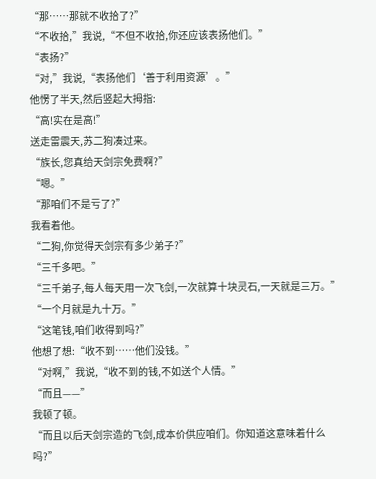“那……那就不收拾了?”
“不收拾,”我说,“不但不收拾,你还应该表扬他们。”
“表扬?”
“对,”我说,“表扬他们‘善于利用资源’。”
他愣了半天,然后竖起大拇指:
“高!实在是高!”
送走雷震天,苏二狗凑过来。
“族长,您真给天剑宗免费啊?”
“嗯。”
“那咱们不是亏了?”
我看着他。
“二狗,你觉得天剑宗有多少弟子?”
“三千多吧。”
“三千弟子,每人每天用一次飞剑,一次就算十块灵石,一天就是三万。”
“一个月就是九十万。”
“这笔钱,咱们收得到吗?”
他想了想:“收不到……他们没钱。”
“对啊,”我说,“收不到的钱,不如送个人情。”
“而且——”
我顿了顿。
“而且以后天剑宗造的飞剑,成本价供应咱们。你知道这意味着什么吗?”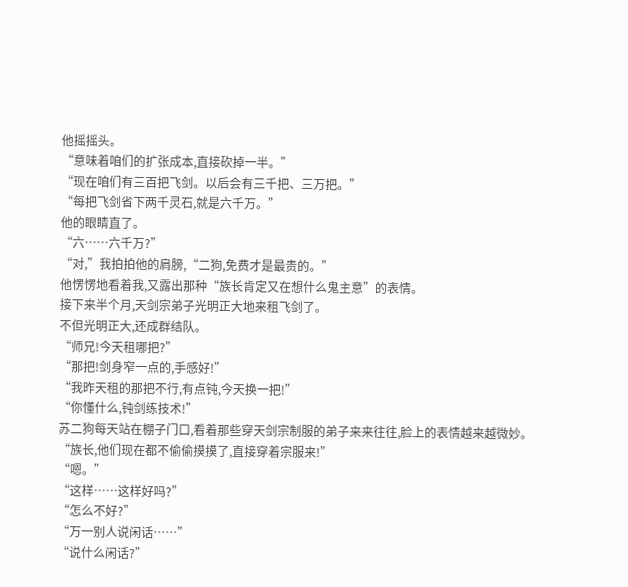他摇摇头。
“意味着咱们的扩张成本,直接砍掉一半。”
“现在咱们有三百把飞剑。以后会有三千把、三万把。”
“每把飞剑省下两千灵石,就是六千万。”
他的眼睛直了。
“六……六千万?”
“对,”我拍拍他的肩膀,“二狗,免费才是最贵的。”
他愣愣地看着我,又露出那种“族长肯定又在想什么鬼主意”的表情。
接下来半个月,天剑宗弟子光明正大地来租飞剑了。
不但光明正大,还成群结队。
“师兄!今天租哪把?”
“那把!剑身窄一点的,手感好!”
“我昨天租的那把不行,有点钝,今天换一把!”
“你懂什么,钝剑练技术!”
苏二狗每天站在棚子门口,看着那些穿天剑宗制服的弟子来来往往,脸上的表情越来越微妙。
“族长,他们现在都不偷偷摸摸了,直接穿着宗服来!”
“嗯。”
“这样……这样好吗?”
“怎么不好?”
“万一别人说闲话……”
“说什么闲话?”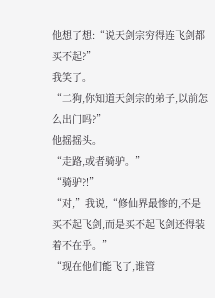他想了想:“说天剑宗穷得连飞剑都买不起?”
我笑了。
“二狗,你知道天剑宗的弟子,以前怎么出门吗?”
他摇摇头。
“走路,或者骑驴。”
“骑驴?!”
“对,”我说,“修仙界最惨的,不是买不起飞剑,而是买不起飞剑还得装着不在乎。”
“现在他们能飞了,谁管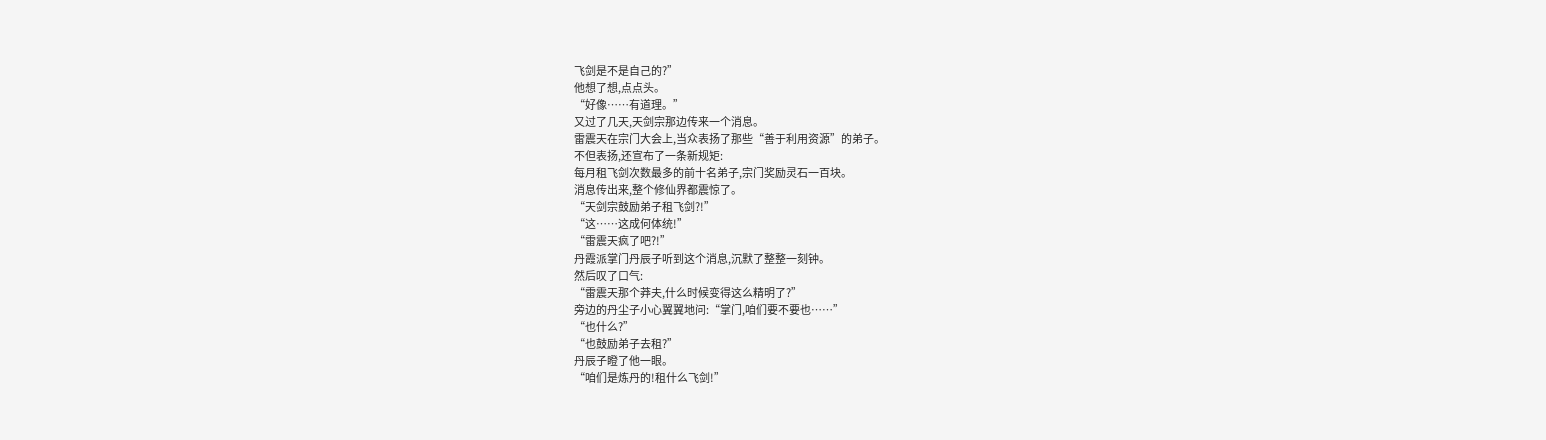飞剑是不是自己的?”
他想了想,点点头。
“好像……有道理。”
又过了几天,天剑宗那边传来一个消息。
雷震天在宗门大会上,当众表扬了那些“善于利用资源”的弟子。
不但表扬,还宣布了一条新规矩:
每月租飞剑次数最多的前十名弟子,宗门奖励灵石一百块。
消息传出来,整个修仙界都震惊了。
“天剑宗鼓励弟子租飞剑?!”
“这……这成何体统!”
“雷震天疯了吧?!”
丹霞派掌门丹辰子听到这个消息,沉默了整整一刻钟。
然后叹了口气:
“雷震天那个莽夫,什么时候变得这么精明了?”
旁边的丹尘子小心翼翼地问:“掌门,咱们要不要也……”
“也什么?”
“也鼓励弟子去租?”
丹辰子瞪了他一眼。
“咱们是炼丹的!租什么飞剑!”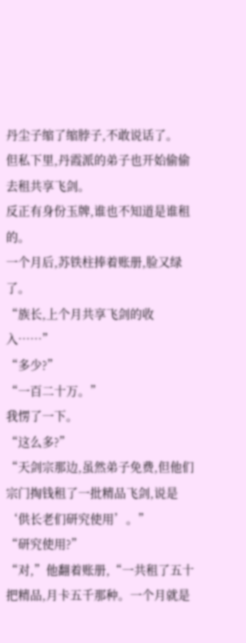丹尘子缩了缩脖子,不敢说话了。
但私下里,丹霞派的弟子也开始偷偷去租共享飞剑。
反正有身份玉牌,谁也不知道是谁租的。
一个月后,苏铁柱捧着账册,脸又绿了。
“族长,上个月共享飞剑的收入……”
“多少?”
“一百二十万。”
我愣了一下。
“这么多?”
“天剑宗那边,虽然弟子免费,但他们宗门掏钱租了一批精品飞剑,说是‘供长老们研究使用’。”
“研究使用?”
“对,”他翻着账册,“一共租了五十把精品,月卡五千那种。一个月就是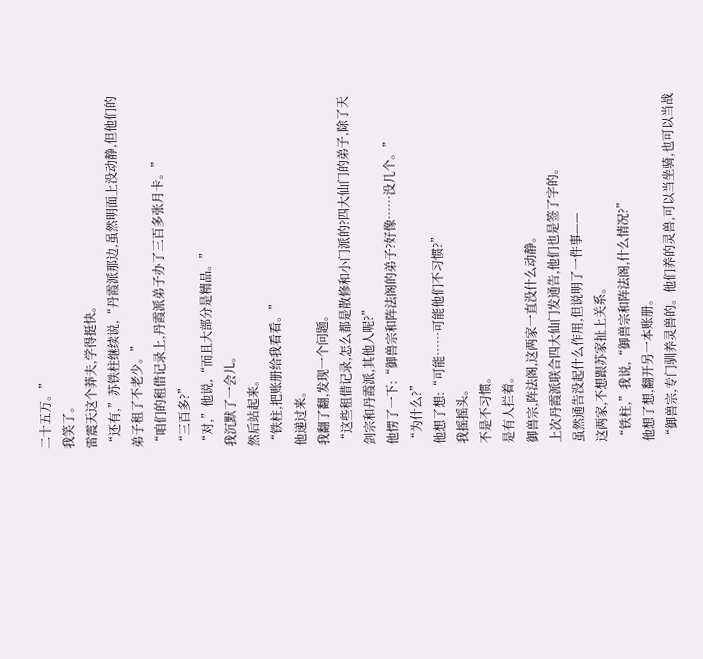二十五万。”
我笑了。
雷震天这个莽夫,学得挺快。
“还有,”苏铁柱继续说,“丹霞派那边,虽然明面上没动静,但他们的弟子租了不老少。”
“咱们的租借记录上,丹霞派弟子办了三百多张月卡。”
“三百多?”
“对,”他说,“而且大部分是精品。”
我沉默了一会儿。
然后站起来。
“铁柱,把账册给我看看。”
他递过来。
我翻了翻,发现一个问题。
“这些租借记录,怎么都是散修和小门派的?四大仙门的弟子,除了天剑宗和丹霞派,其他人呢?”
他愣了一下:“御兽宗和阵法阁的弟子?好像……没几个。”
“为什么?”
他想了想:“可能……可能他们不习惯?”
我摇摇头。
不是不习惯。
是有人拦着。
御兽宗,阵法阁,这两家一直没什么动静。
上次丹霞派联合四大仙门发通告,他们也是签了字的。
虽然通告没起什么作用,但说明了一件事——
这两家,不想跟苏家扯上关系。
“铁柱,”我说,“御兽宗和阵法阁,什么情况?”
他想了想,翻开另一本账册。
“御兽宗,专门驯养灵兽的。他们养的灵兽,可以当坐骑,也可以当战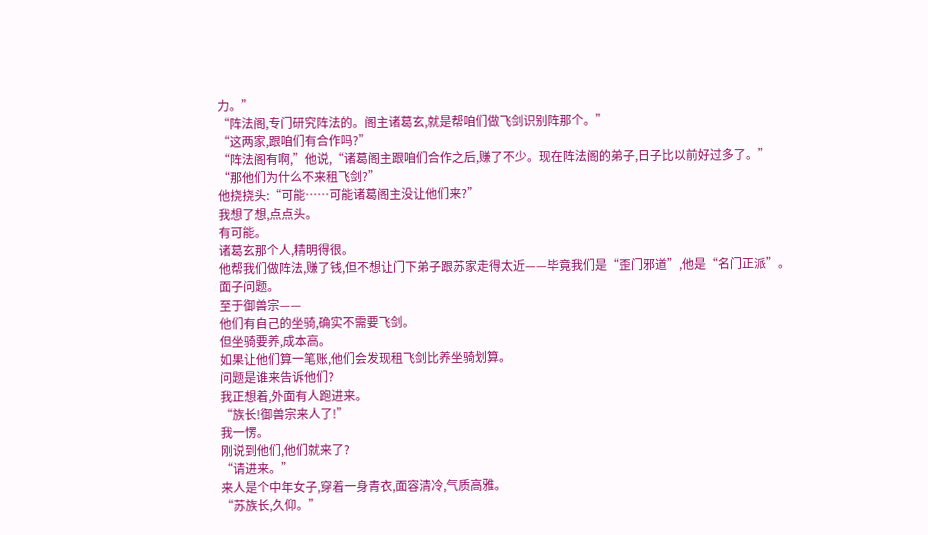力。”
“阵法阁,专门研究阵法的。阁主诸葛玄,就是帮咱们做飞剑识别阵那个。”
“这两家,跟咱们有合作吗?”
“阵法阁有啊,”他说,“诸葛阁主跟咱们合作之后,赚了不少。现在阵法阁的弟子,日子比以前好过多了。”
“那他们为什么不来租飞剑?”
他挠挠头:“可能……可能诸葛阁主没让他们来?”
我想了想,点点头。
有可能。
诸葛玄那个人,精明得很。
他帮我们做阵法,赚了钱,但不想让门下弟子跟苏家走得太近——毕竟我们是“歪门邪道”,他是“名门正派”。
面子问题。
至于御兽宗——
他们有自己的坐骑,确实不需要飞剑。
但坐骑要养,成本高。
如果让他们算一笔账,他们会发现租飞剑比养坐骑划算。
问题是谁来告诉他们?
我正想着,外面有人跑进来。
“族长!御兽宗来人了!”
我一愣。
刚说到他们,他们就来了?
“请进来。”
来人是个中年女子,穿着一身青衣,面容清冷,气质高雅。
“苏族长,久仰。”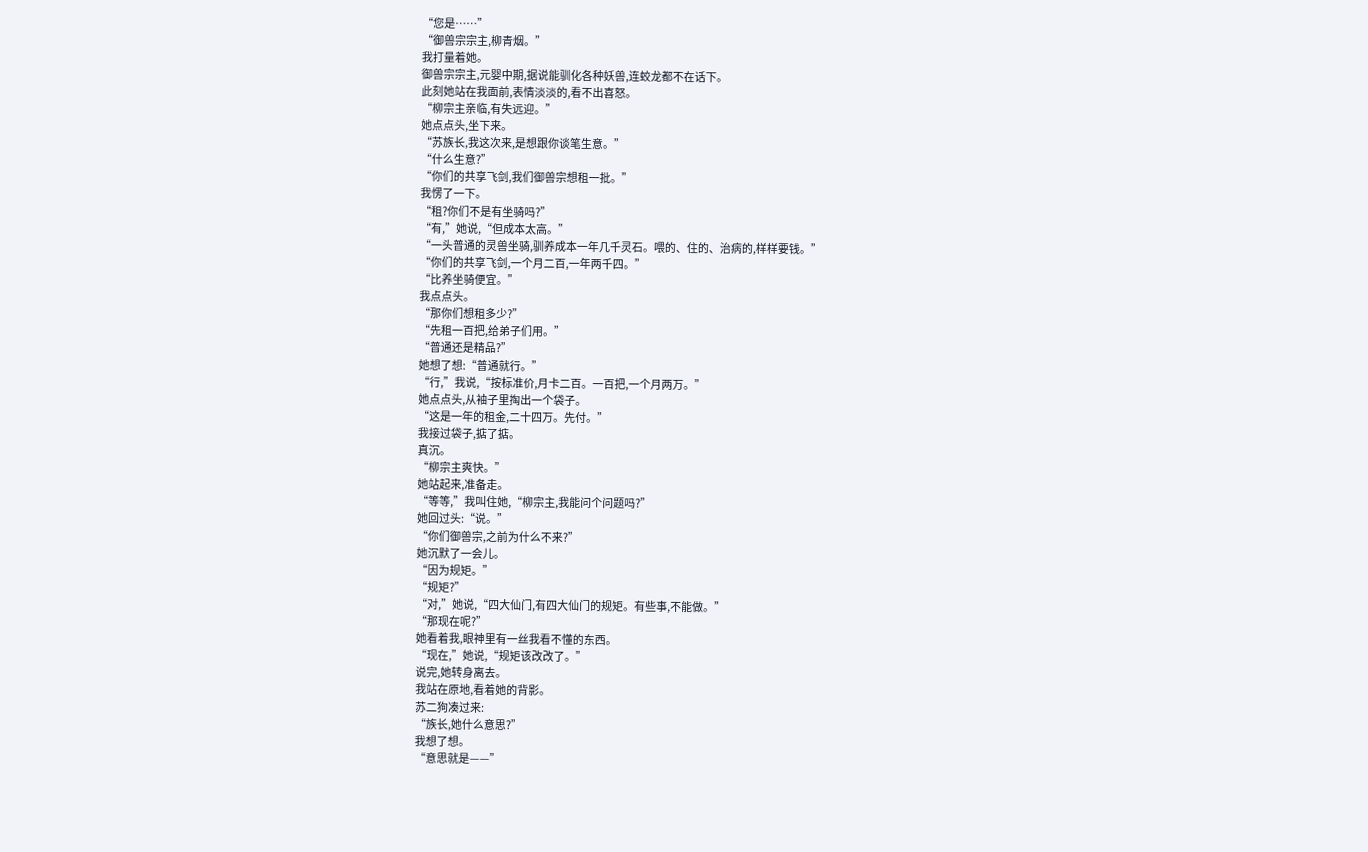“您是……”
“御兽宗宗主,柳青烟。”
我打量着她。
御兽宗宗主,元婴中期,据说能驯化各种妖兽,连蛟龙都不在话下。
此刻她站在我面前,表情淡淡的,看不出喜怒。
“柳宗主亲临,有失远迎。”
她点点头,坐下来。
“苏族长,我这次来,是想跟你谈笔生意。”
“什么生意?”
“你们的共享飞剑,我们御兽宗想租一批。”
我愣了一下。
“租?你们不是有坐骑吗?”
“有,”她说,“但成本太高。”
“一头普通的灵兽坐骑,驯养成本一年几千灵石。喂的、住的、治病的,样样要钱。”
“你们的共享飞剑,一个月二百,一年两千四。”
“比养坐骑便宜。”
我点点头。
“那你们想租多少?”
“先租一百把,给弟子们用。”
“普通还是精品?”
她想了想:“普通就行。”
“行,”我说,“按标准价,月卡二百。一百把,一个月两万。”
她点点头,从袖子里掏出一个袋子。
“这是一年的租金,二十四万。先付。”
我接过袋子,掂了掂。
真沉。
“柳宗主爽快。”
她站起来,准备走。
“等等,”我叫住她,“柳宗主,我能问个问题吗?”
她回过头:“说。”
“你们御兽宗,之前为什么不来?”
她沉默了一会儿。
“因为规矩。”
“规矩?”
“对,”她说,“四大仙门,有四大仙门的规矩。有些事,不能做。”
“那现在呢?”
她看着我,眼神里有一丝我看不懂的东西。
“现在,”她说,“规矩该改改了。”
说完,她转身离去。
我站在原地,看着她的背影。
苏二狗凑过来:
“族长,她什么意思?”
我想了想。
“意思就是——”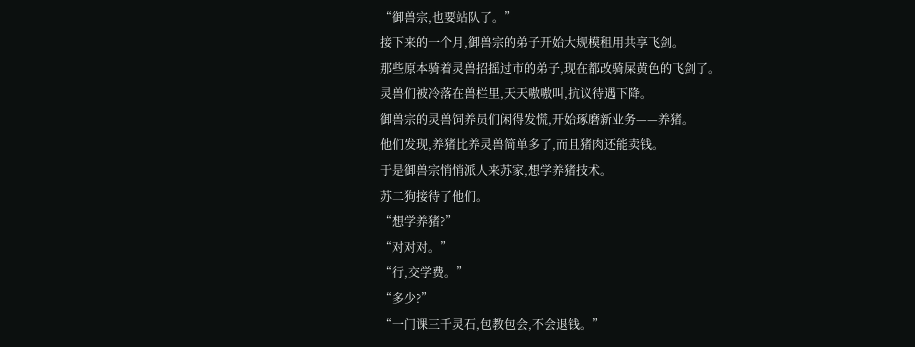“御兽宗,也要站队了。”
接下来的一个月,御兽宗的弟子开始大规模租用共享飞剑。
那些原本骑着灵兽招摇过市的弟子,现在都改骑屎黄色的飞剑了。
灵兽们被冷落在兽栏里,天天嗷嗷叫,抗议待遇下降。
御兽宗的灵兽饲养员们闲得发慌,开始琢磨新业务——养猪。
他们发现,养猪比养灵兽简单多了,而且猪肉还能卖钱。
于是御兽宗悄悄派人来苏家,想学养猪技术。
苏二狗接待了他们。
“想学养猪?”
“对对对。”
“行,交学费。”
“多少?”
“一门课三千灵石,包教包会,不会退钱。”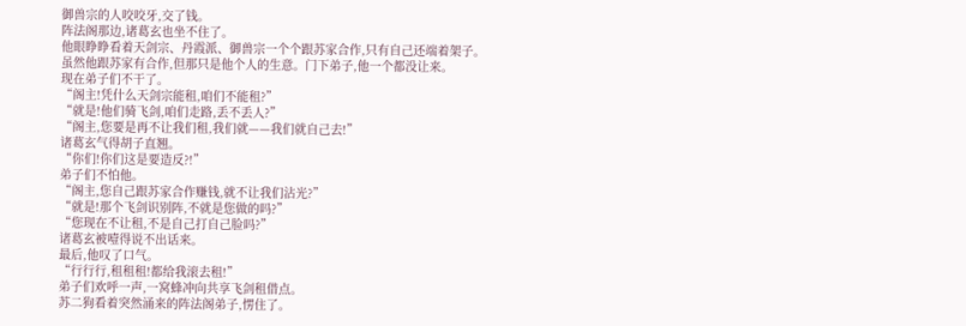御兽宗的人咬咬牙,交了钱。
阵法阁那边,诸葛玄也坐不住了。
他眼睁睁看着天剑宗、丹霞派、御兽宗一个个跟苏家合作,只有自己还端着架子。
虽然他跟苏家有合作,但那只是他个人的生意。门下弟子,他一个都没让来。
现在弟子们不干了。
“阁主!凭什么天剑宗能租,咱们不能租?”
“就是!他们骑飞剑,咱们走路,丢不丢人?”
“阁主,您要是再不让我们租,我们就——我们就自己去!”
诸葛玄气得胡子直翘。
“你们!你们这是要造反?!”
弟子们不怕他。
“阁主,您自己跟苏家合作赚钱,就不让我们沾光?”
“就是!那个飞剑识别阵,不就是您做的吗?”
“您现在不让租,不是自己打自己脸吗?”
诸葛玄被噎得说不出话来。
最后,他叹了口气。
“行行行,租租租!都给我滚去租!”
弟子们欢呼一声,一窝蜂冲向共享飞剑租借点。
苏二狗看着突然涌来的阵法阁弟子,愣住了。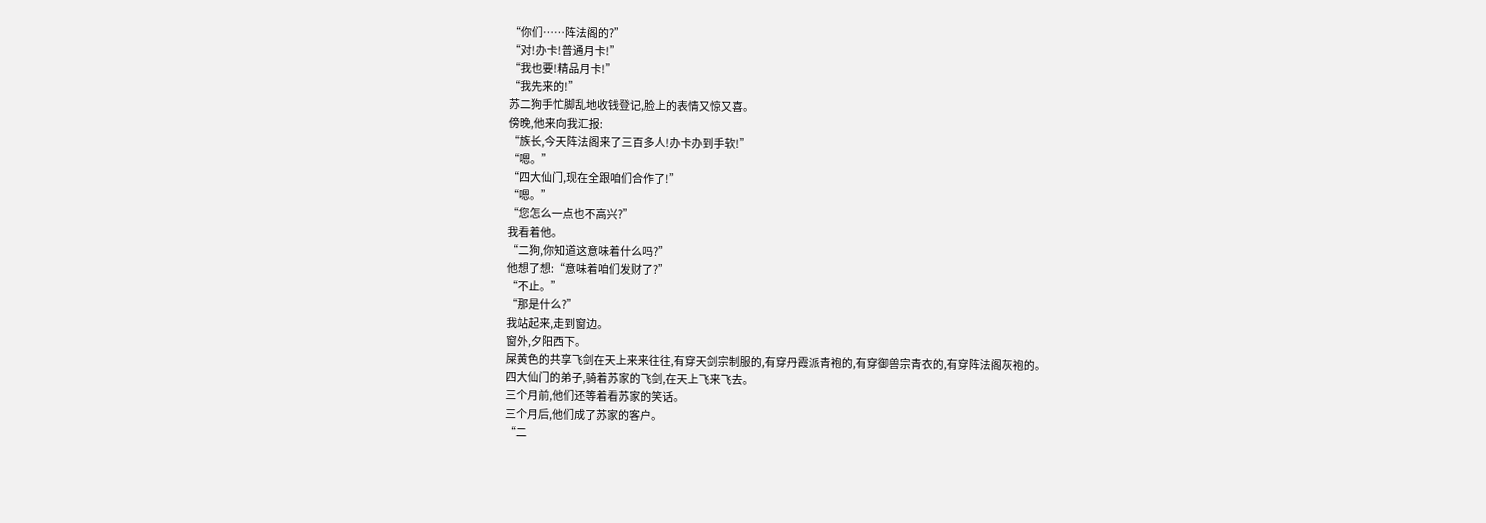“你们……阵法阁的?”
“对!办卡!普通月卡!”
“我也要!精品月卡!”
“我先来的!”
苏二狗手忙脚乱地收钱登记,脸上的表情又惊又喜。
傍晚,他来向我汇报:
“族长,今天阵法阁来了三百多人!办卡办到手软!”
“嗯。”
“四大仙门,现在全跟咱们合作了!”
“嗯。”
“您怎么一点也不高兴?”
我看着他。
“二狗,你知道这意味着什么吗?”
他想了想:“意味着咱们发财了?”
“不止。”
“那是什么?”
我站起来,走到窗边。
窗外,夕阳西下。
屎黄色的共享飞剑在天上来来往往,有穿天剑宗制服的,有穿丹霞派青袍的,有穿御兽宗青衣的,有穿阵法阁灰袍的。
四大仙门的弟子,骑着苏家的飞剑,在天上飞来飞去。
三个月前,他们还等着看苏家的笑话。
三个月后,他们成了苏家的客户。
“二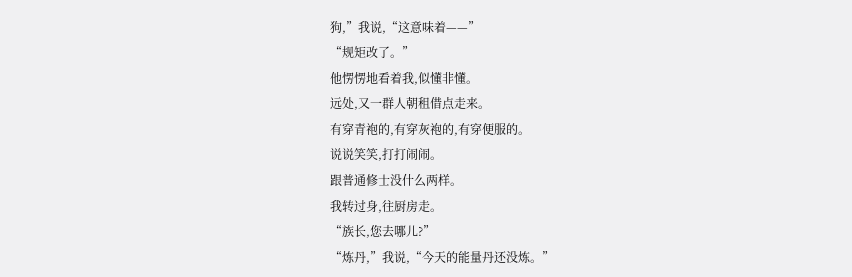狗,”我说,“这意味着——”
“规矩改了。”
他愣愣地看着我,似懂非懂。
远处,又一群人朝租借点走来。
有穿青袍的,有穿灰袍的,有穿便服的。
说说笑笑,打打闹闹。
跟普通修士没什么两样。
我转过身,往厨房走。
“族长,您去哪儿?”
“炼丹,”我说,“今天的能量丹还没炼。”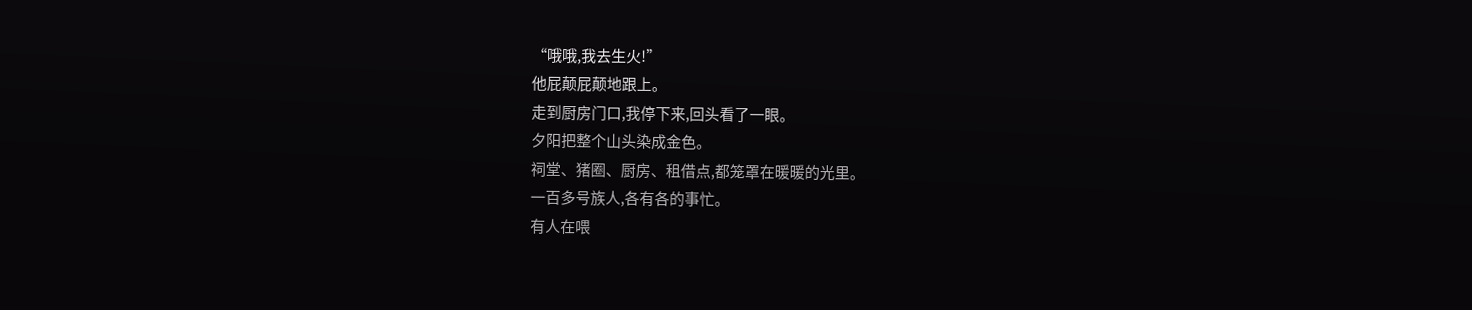“哦哦,我去生火!”
他屁颠屁颠地跟上。
走到厨房门口,我停下来,回头看了一眼。
夕阳把整个山头染成金色。
祠堂、猪圈、厨房、租借点,都笼罩在暖暖的光里。
一百多号族人,各有各的事忙。
有人在喂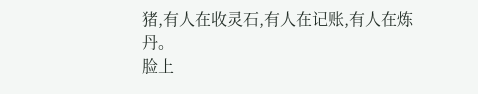猪,有人在收灵石,有人在记账,有人在炼丹。
脸上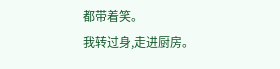都带着笑。
我转过身,走进厨房。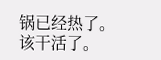锅已经热了。
该干活了。